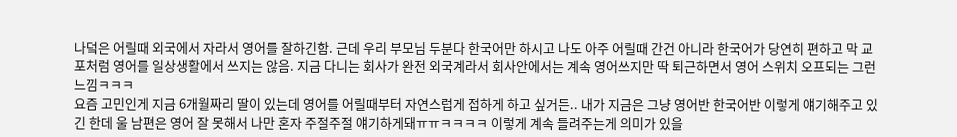나덬은 어릴때 외국에서 자라서 영어를 잘하긴함. 근데 우리 부모님 두분다 한국어만 하시고 나도 아주 어릴때 간건 아니라 한국어가 당연히 편하고 막 교포처럼 영어를 일상생활에서 쓰지는 않음. 지금 다니는 회사가 완전 외국계라서 회사안에서는 계속 영어쓰지만 딱 퇴근하면서 영어 스위치 오프되는 그런 느낌ㅋㅋㅋ
요즘 고민인게 지금 6개월짜리 딸이 있는데 영어를 어릴때부터 자연스럽게 접하게 하고 싶거든.. 내가 지금은 그냥 영어반 한국어반 이렇게 얘기해주고 있긴 한데 울 남편은 영어 잘 못해서 나만 혼자 주절주절 얘기하게돼ㅠㅠㅋㅋㅋㅋ 이렇게 계속 들려주는게 의미가 있을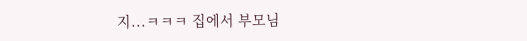지...ㅋㅋㅋ 집에서 부모님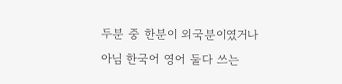두분 중 한분이 외국분이였거나 아님 한국어 영어 둘다 쓰는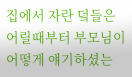집에서 자란 덬들은 어릴때부터 부모님이 어떻게 얘기하셨는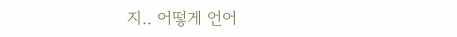지.. 어떻게 언어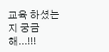교육 하셨는지 궁금해...!!!